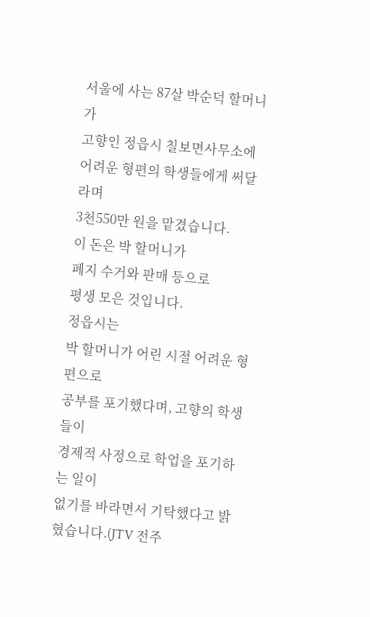서울에 사는 87살 박순덕 할머니가
고향인 정읍시 칠보면사무소에
어려운 형편의 학생들에게 써달라며
3천550만 원을 맡겼습니다.
이 돈은 박 할머니가
폐지 수거와 판매 등으로
평생 모은 것입니다.
정읍시는
박 할머니가 어린 시절 어려운 형편으로
공부를 포기했다며, 고향의 학생들이
경제적 사정으로 학업을 포기하는 일이
없기를 바라면서 기탁했다고 밝혔습니다.(JTV 전주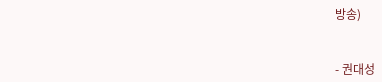방송)


- 권대성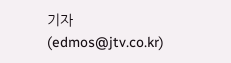기자 (edmos@jtv.co.kr)